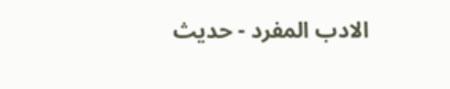الادب المفرد - حدیث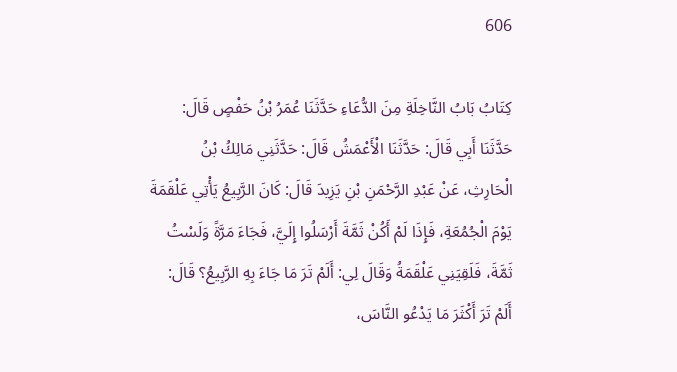606

كِتَابُ بَابُ النَّاخِلَةِ مِنَ الدُّعَاءِ حَدَّثَنَا عُمَرُ بْنُ حَفْصٍ قَالَ: حَدَّثَنَا أَبِي قَالَ: حَدَّثَنَا الْأَعْمَشُ قَالَ: حَدَّثَنِي مَالِكُ بْنُ الْحَارِثِ، عَنْ عَبْدِ الرَّحْمَنِ بْنِ يَزِيدَ قَالَ: كَانَ الرَّبِيعُ يَأْتِي عَلْقَمَةَ يَوْمَ الْجُمُعَةِ، فَإِذَا لَمْ أَكُنْ ثَمَّةَ أَرْسَلُوا إِلَيَّ، فَجَاءَ مَرَّةً وَلَسْتُ ثَمَّةَ، فَلَقِيَنِي عَلْقَمَةُ وَقَالَ لِي: أَلَمْ تَرَ مَا جَاءَ بِهِ الرَّبِيعُ؟ قَالَ: أَلَمْ تَرَ أَكْثَرَ مَا يَدْعُو النَّاسَ،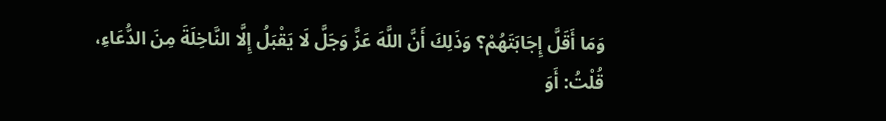وَمَا أَقَلَّ إِجَابَتَهُمْ؟ وَذَلِكَ أَنَّ اللَّهَ عَزَّ وَجَلَّ لَا يَقْبَلُ إِلَّا النَّاخِلَةَ مِنَ الدُّعَاءِ، قُلْتُ: أَوَ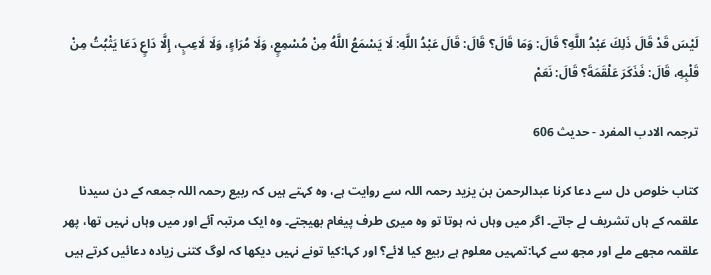لَيْسَ قَدْ قَالَ ذَلِكَ عَبْدُ اللَّهِ؟ قَالَ: وَمَا قَالَ؟ قَالَ: قَالَ عَبْدُ اللَّهِ: لَا يَسْمَعُ اللَّهُ مِنْ مُسْمِعٍ، وَلَا مُرَاءٍ، وَلَا لَاعِبٍ، إِلَّا دَاعٍ دَعَا يَثْبُتُ مِنْ قَلْبِهِ، قَالَ: فَذَكَرَ عَلْقَمَةَ؟ قَالَ: نَعَمْ

ترجمہ الادب المفرد - حدیث 606

کتاب خلوص دل سے دعا کرنا عبدالرحمن بن یزید رحمہ اللہ سے روایت ہے، وہ کہتے ہیں کہ ربیع رحمہ اللہ جمعہ کے دن سیدنا علقمہ کے ہاں تشریف لے جاتے۔ اگر میں وہاں نہ ہوتا تو وہ میری طرف پیغام بھیجتے۔ وہ ایک مرتبہ آئے اور میں وہاں نہیں تھا، پھر علقمہ مجھے ملے اور مجھ سے کہا:تمہیں معلوم ہے ربیع کیا لائے؟ اور کہا:کیا تونے نہیں دیکھا کہ لوگ کتنی زیادہ دعائیں کرتے ہیں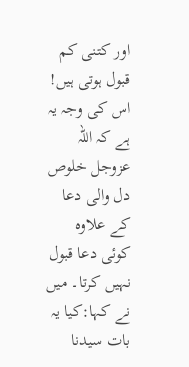اور کتنی کم قبول ہوتی ہیں! اس کی وجہ یہ ہے کہ اللہ عزوجل خلوص دل والی دعا کے علاوہ کوئی دعا قبول نہیں کرتا۔ میں نے کہا:کیا یہ بات سیدنا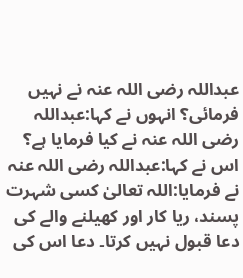عبداللہ رضی اللہ عنہ نے نہیں فرمائی؟ انہوں نے کہا:عبداللہ رضی اللہ عنہ نے کیا فرمایا ہے؟ اس نے کہا:عبداللہ رضی اللہ عنہ نے فرمایا:اللہ تعالیٰ کسی شہرت پسند، ریا کار اور کھیلنے والے کی دعا قبول نہیں کرتا۔ دعا اس کی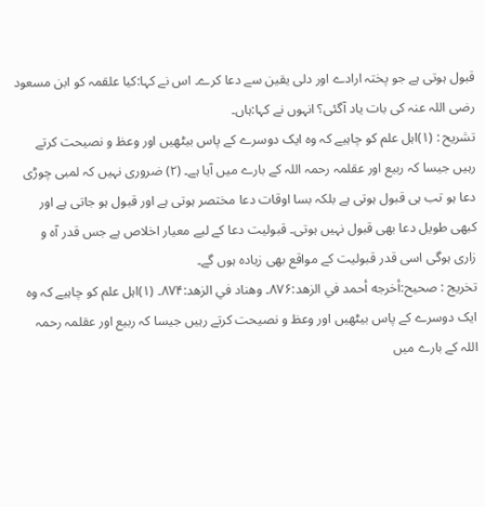قبول ہوتی ہے جو پختہ ارادے اور دلی یقین سے دعا کرے۔ اس نے کہا:کیا علقمہ کو ابن مسعود رضی اللہ عنہ کی بات یاد آگئی؟ انہوں نے کہا:ہاں۔
تشریح : (۱)اہل علم کو چاہیے کہ وہ ایک دوسرے کے پاس بیٹھیں اور وعظ و نصیحت کرتے رہیں جیسا کہ ربیع اور عقلمہ رحمہ اللہ کے بارے میں آیا ہے۔ (۲) ضروری نہیں کہ لمبی چوڑی دعا ہو تب ہی قبول ہوتی ہے بلکہ بسا اوقات دعا مختصر ہوتی ہے اور قبول ہو جاتی ہے اور کبھی طویل دعا بھی قبول نہیں ہوتی۔ قبولیت دعا کے لیے معیار اخلاص ہے جس قدر آہ و زاری ہوگی اسی قدر قبولیت کے مواقع بھی زیادہ ہوں گے۔
تخریج : صحیح:أخرجه أحمد في الزهد:۸۷۶۔ وهناد في الزهد:۸۷۴۔ (۱)اہل علم کو چاہیے کہ وہ ایک دوسرے کے پاس بیٹھیں اور وعظ و نصیحت کرتے رہیں جیسا کہ ربیع اور عقلمہ رحمہ اللہ کے بارے میں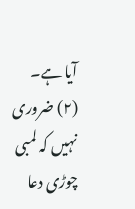آیا ہے۔ (۲) ضروری نہیں کہ لمبی چوڑی دعا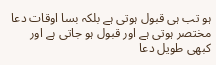ہو تب ہی قبول ہوتی ہے بلکہ بسا اوقات دعا مختصر ہوتی ہے اور قبول ہو جاتی ہے اور کبھی طویل دعا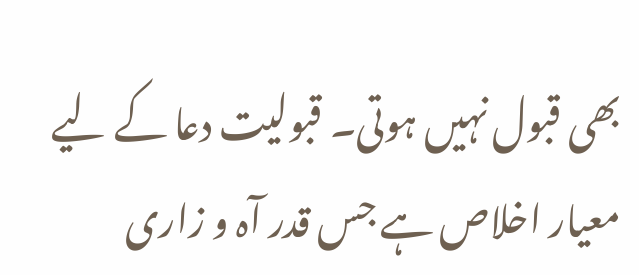بھی قبول نہیں ہوتی۔ قبولیت دعا کے لیے معیار اخلاص ہے جس قدر آہ و زاری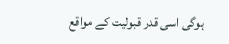ہوگی اسی قدر قبولیت کے مواقع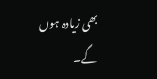بھی زیادہ ہوں گے۔